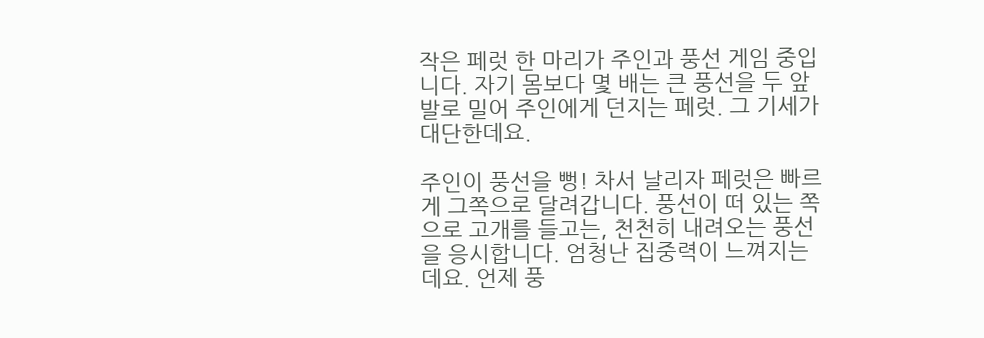작은 페럿 한 마리가 주인과 풍선 게임 중입니다. 자기 몸보다 몇 배는 큰 풍선을 두 앞발로 밀어 주인에게 던지는 페럿. 그 기세가 대단한데요.

주인이 풍선을 뻥! 차서 날리자 페럿은 빠르게 그쪽으로 달려갑니다. 풍선이 떠 있는 쪽으로 고개를 들고는, 천천히 내려오는 풍선을 응시합니다. 엄청난 집중력이 느껴지는데요. 언제 풍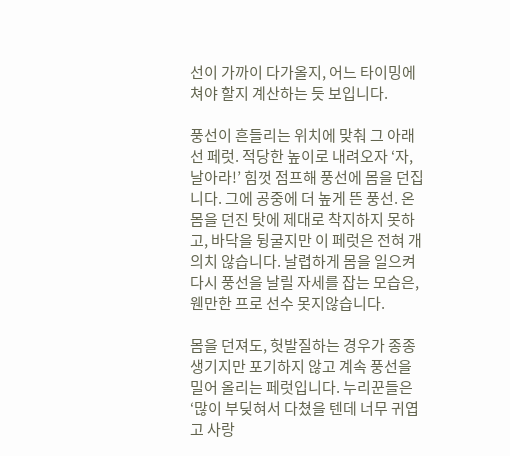선이 가까이 다가올지, 어느 타이밍에 쳐야 할지 계산하는 듯 보입니다.

풍선이 흔들리는 위치에 맞춰 그 아래 선 페럿. 적당한 높이로 내려오자 ‘자, 날아라!’ 힘껏 점프해 풍선에 몸을 던집니다. 그에 공중에 더 높게 뜬 풍선. 온몸을 던진 탓에 제대로 착지하지 못하고, 바닥을 뒹굴지만 이 페럿은 전혀 개의치 않습니다. 날렵하게 몸을 일으켜 다시 풍선을 날릴 자세를 잡는 모습은, 웬만한 프로 선수 못지않습니다.

몸을 던져도, 헛발질하는 경우가 종종 생기지만 포기하지 않고 계속 풍선을 밀어 올리는 페럿입니다. 누리꾼들은 ‘많이 부딪혀서 다쳤을 텐데 너무 귀엽고 사랑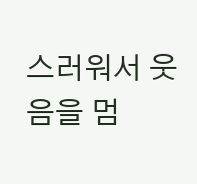스러워서 웃음을 멈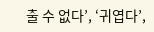출 수 없다’, ‘귀엽다’,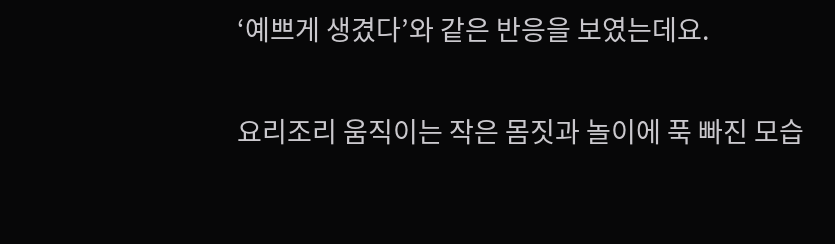‘예쁘게 생겼다’와 같은 반응을 보였는데요.

요리조리 움직이는 작은 몸짓과 놀이에 푹 빠진 모습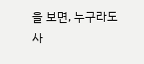을 보면, 누구라도 사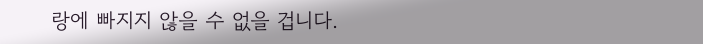랑에 빠지지 않을 수 없을 겁니다.